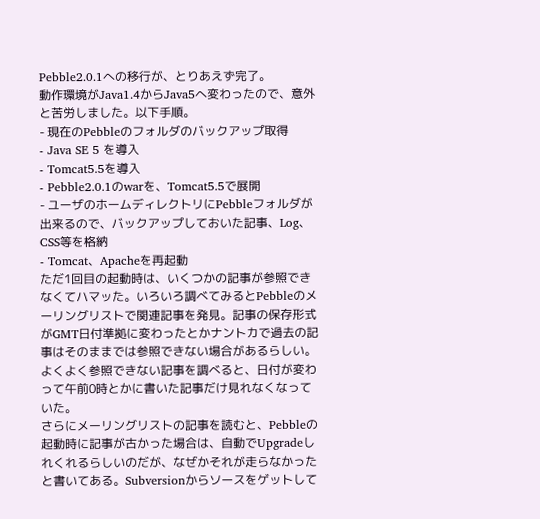Pebble2.0.1への移行が、とりあえず完了。
動作環境がJava1.4からJava5へ変わったので、意外と苦労しました。以下手順。
- 現在のPebbleのフォルダのバックアップ取得
- Java SE 5 を導入
- Tomcat5.5を導入
- Pebble2.0.1のwarを、Tomcat5.5で展開
- ユーザのホームディレクトリにPebbleフォルダが出来るので、バックアップしておいた記事、Log、CSS等を格納
- Tomcat、Apacheを再起動
ただ1回目の起動時は、いくつかの記事が参照できなくてハマッた。いろいろ調べてみるとPebbleのメーリングリストで関連記事を発見。記事の保存形式がGMT日付準拠に変わったとかナントカで過去の記事はそのままでは参照できない場合があるらしい。よくよく参照できない記事を調べると、日付が変わって午前0時とかに書いた記事だけ見れなくなっていた。
さらにメーリングリストの記事を読むと、Pebbleの起動時に記事が古かった場合は、自動でUpgradeしれくれるらしいのだが、なぜかそれが走らなかったと書いてある。Subversionからソースをゲットして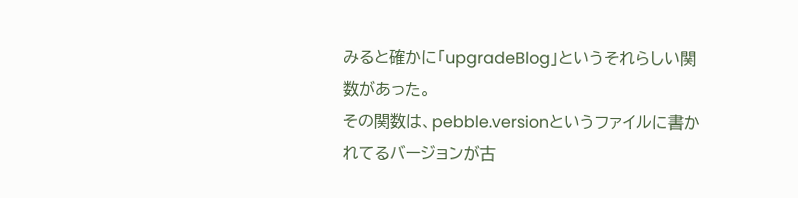みると確かに「upgradeBlog」というそれらしい関数があった。
その関数は、pebble.versionというファイルに書かれてるバージョンが古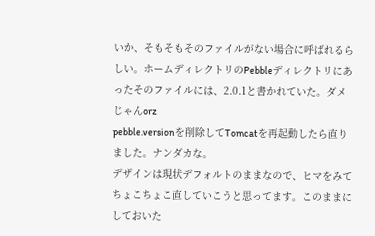いか、そもそもそのファイルがない場合に呼ばれるらしい。ホームディレクトリのPebbleディレクトリにあったそのファイルには、2.0.1と書かれていた。ダメじゃんorz
pebble.versionを削除してTomcatを再起動したら直りました。ナンダカな。
デザインは現状デフォルトのままなので、ヒマをみてちょこちょこ直していこうと思ってます。このままにしておいた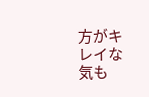方がキレイな気も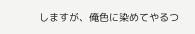しますが、俺色に染めてやるつ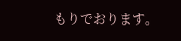もりでおります。